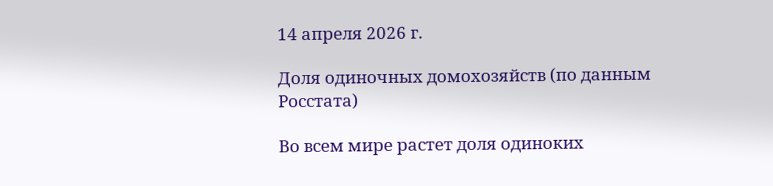14 апреля 2026 г.

Доля одиночных домохозяйств (по данным Росстата)

Во всем мире растет доля одиноких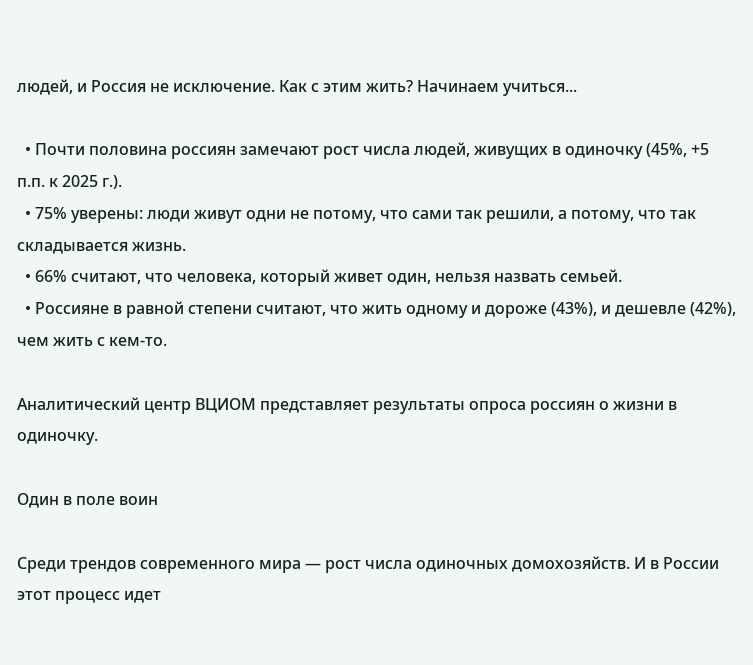людей, и Россия не исключение. Как с этим жить? Начинаем учиться...

  • Почти половина россиян замечают рост числа людей, живущих в одиночку (45%, +5 п.п. к 2025 г.).
  • 75% уверены: люди живут одни не потому, что сами так решили, а потому, что так складывается жизнь.
  • 66% считают, что человека, который живет один, нельзя назвать семьей.
  • Россияне в равной степени считают, что жить одному и дороже (43%), и дешевле (42%), чем жить с кем-то.

Аналитический центр ВЦИОМ представляет результаты опроса россиян о жизни в одиночку.

Один в поле воин

Среди трендов современного мира — рост числа одиночных домохозяйств. И в России этот процесс идет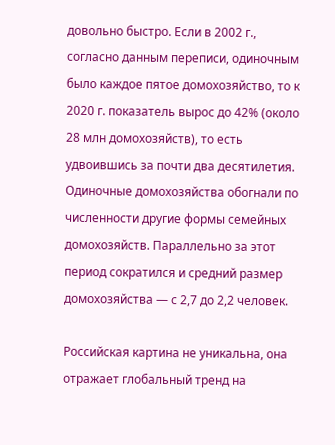довольно быстро. Если в 2002 г., согласно данным переписи, одиночным было каждое пятое домохозяйство, то к 2020 г. показатель вырос до 42% (около 28 млн домохозяйств), то есть удвоившись за почти два десятилетия. Одиночные домохозяйства обогнали по численности другие формы семейных домохозяйств. Параллельно за этот период сократился и средний размер домохозяйства — с 2,7 до 2,2 человек.

Российская картина не уникальна, она отражает глобальный тренд на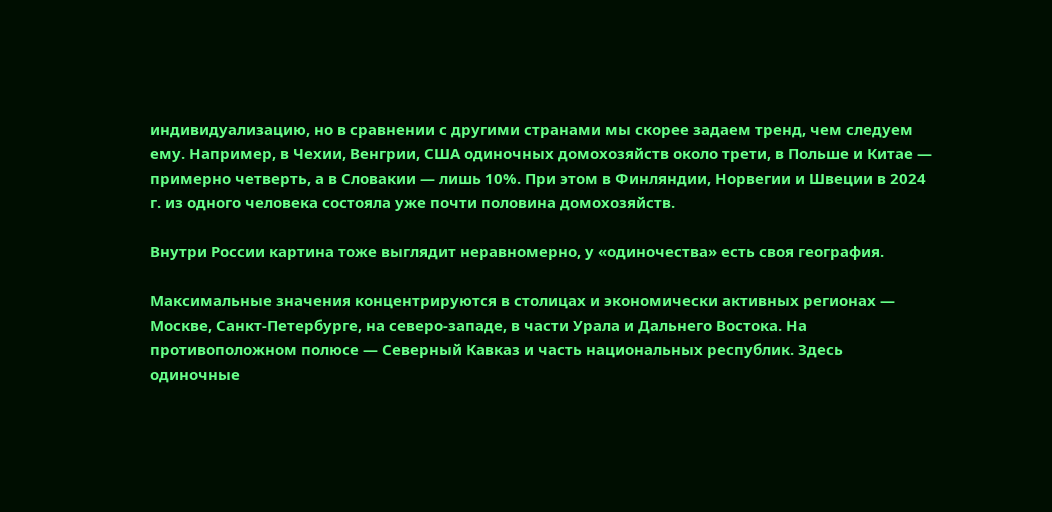индивидуализацию, но в сравнении с другими странами мы скорее задаем тренд, чем следуем ему. Например, в Чехии, Венгрии, США одиночных домохозяйств около трети, в Польше и Китае — примерно четверть, а в Словакии — лишь 10%. При этом в Финляндии, Норвегии и Швеции в 2024 г. из одного человека состояла уже почти половина домохозяйств.

Внутри России картина тоже выглядит неравномерно, у «одиночества» есть своя география.

Максимальные значения концентрируются в столицах и экономически активных регионах — Москве, Санкт-Петербурге, на северо-западе, в части Урала и Дальнего Востока. На противоположном полюсе — Северный Кавказ и часть национальных республик. Здесь одиночные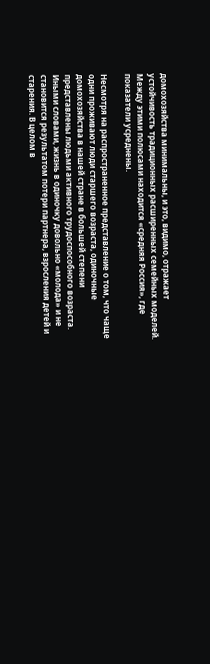домохозяйства минимальны, и это, видимо, отражает устойчивость традиционных расширенных семейных моделей. Между этими полюсами находится «средняя Россия», где показатели усреднены.

Несмотря на распространенное представление о том, что чаще одни проживают люди старшего возраста, одиночные домохозяйства в нашей стране в большей степени представлены людьми активного трудоспособного возраста. Иными словами, жизнь в одиночку довольно «молода» и не становится результатом потери партнера, взросления детей и старения. В целом в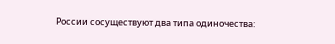России сосуществуют два типа одиночества: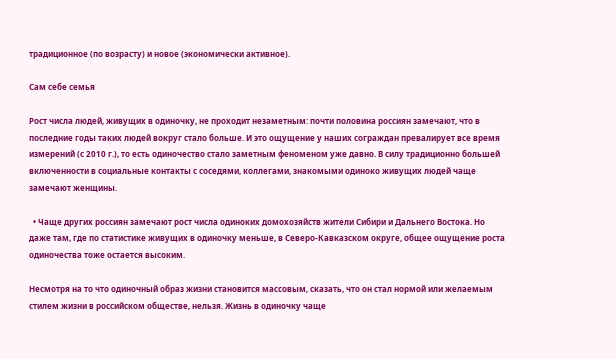традиционное (по возрасту) и новое (экономически активное).

Сам себе семья

Рост числа людей, живущих в одиночку, не проходит незаметным: почти половина россиян замечают, что в последние годы таких людей вокруг стало больше. И это ощущение у наших сограждан превалирует все время измерений (с 2010 г.), то есть одиночество стало заметным феноменом уже давно. В силу традиционно большей включенности в социальные контакты с соседями, коллегами, знакомыми одиноко живущих людей чаще замечают женщины.

  • Чаще других россиян замечают рост числа одиноких домохозяйств жители Сибири и Дальнего Востока. Но даже там, где по статистике живущих в одиночку меньше, в Северо-Кавказском округе, общее ощущение роста одиночества тоже остается высоким.

Несмотря на то что одиночный образ жизни становится массовым, сказать, что он стал нормой или желаемым стилем жизни в российском обществе, нельзя. Жизнь в одиночку чаще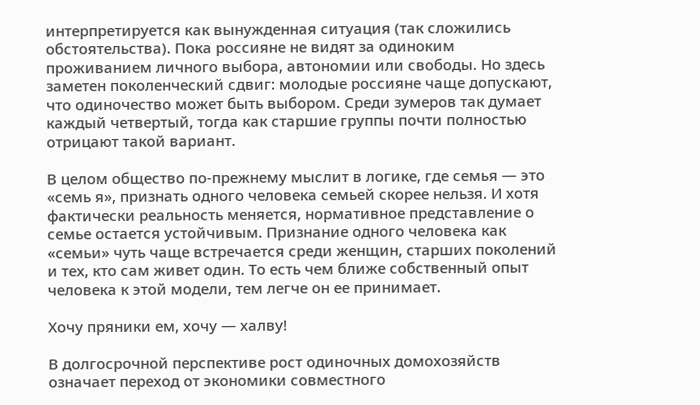интерпретируется как вынужденная ситуация (так сложились обстоятельства). Пока россияне не видят за одиноким проживанием личного выбора, автономии или свободы. Но здесь заметен поколенческий сдвиг: молодые россияне чаще допускают, что одиночество может быть выбором. Среди зумеров так думает каждый четвертый, тогда как старшие группы почти полностью отрицают такой вариант.

В целом общество по-прежнему мыслит в логике, где семья — это «семь я», признать одного человека семьей скорее нельзя. И хотя фактически реальность меняется, нормативное представление о семье остается устойчивым. Признание одного человека как «семьи» чуть чаще встречается среди женщин, старших поколений и тех, кто сам живет один. То есть чем ближе собственный опыт человека к этой модели, тем легче он ее принимает.

Хочу пряники ем, хочу — халву!

В долгосрочной перспективе рост одиночных домохозяйств означает переход от экономики совместного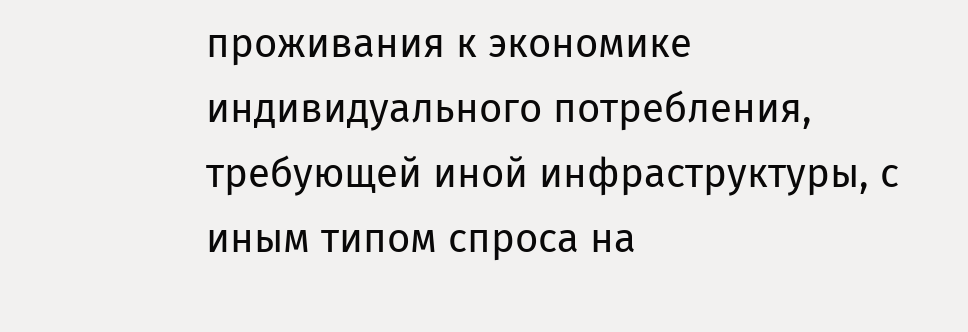проживания к экономике индивидуального потребления, требующей иной инфраструктуры, с иным типом спроса на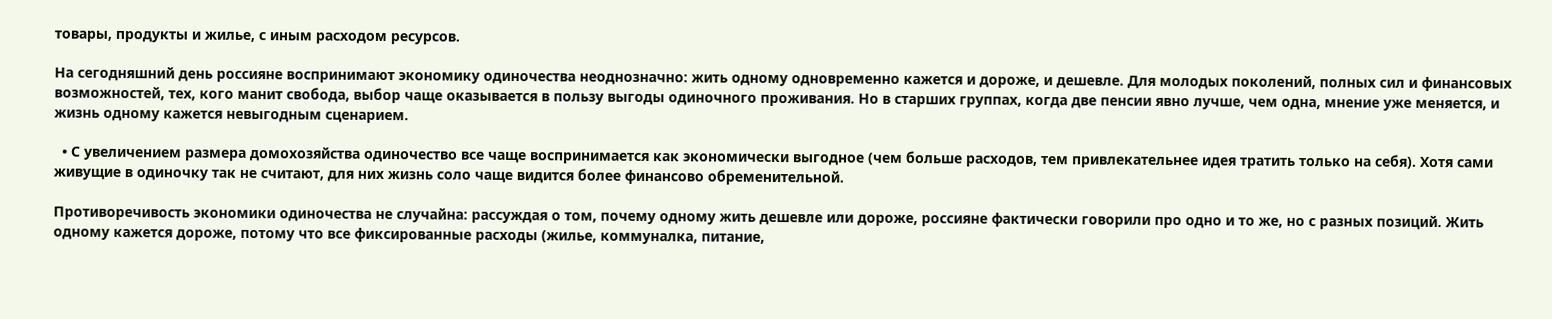товары, продукты и жилье, с иным расходом ресурсов.

На сегодняшний день россияне воспринимают экономику одиночества неоднозначно: жить одному одновременно кажется и дороже, и дешевле. Для молодых поколений, полных сил и финансовых возможностей, тех, кого манит свобода, выбор чаще оказывается в пользу выгоды одиночного проживания. Но в старших группах, когда две пенсии явно лучше, чем одна, мнение уже меняется, и жизнь одному кажется невыгодным сценарием.

  • С увеличением размера домохозяйства одиночество все чаще воспринимается как экономически выгодное (чем больше расходов, тем привлекательнее идея тратить только на себя). Хотя сами живущие в одиночку так не считают, для них жизнь соло чаще видится более финансово обременительной.

Противоречивость экономики одиночества не случайна: рассуждая о том, почему одному жить дешевле или дороже, россияне фактически говорили про одно и то же, но с разных позиций. Жить одному кажется дороже, потому что все фиксированные расходы (жилье, коммуналка, питание,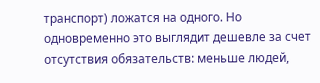транспорт) ложатся на одного. Но одновременно это выглядит дешевле за счет отсутствия обязательств: меньше людей,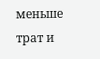меньше трат и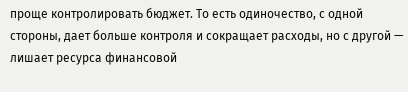проще контролировать бюджет. То есть одиночество, с одной стороны, дает больше контроля и сокращает расходы, но с другой — лишает ресурса финансовой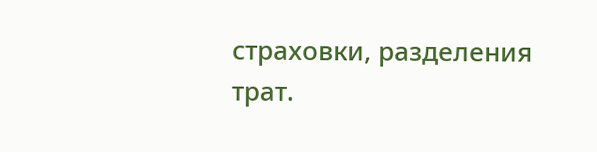страховки, разделения трат.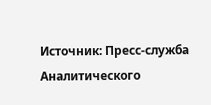Источник: Пресс-служба Аналитического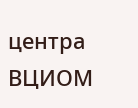центра ВЦИОМ